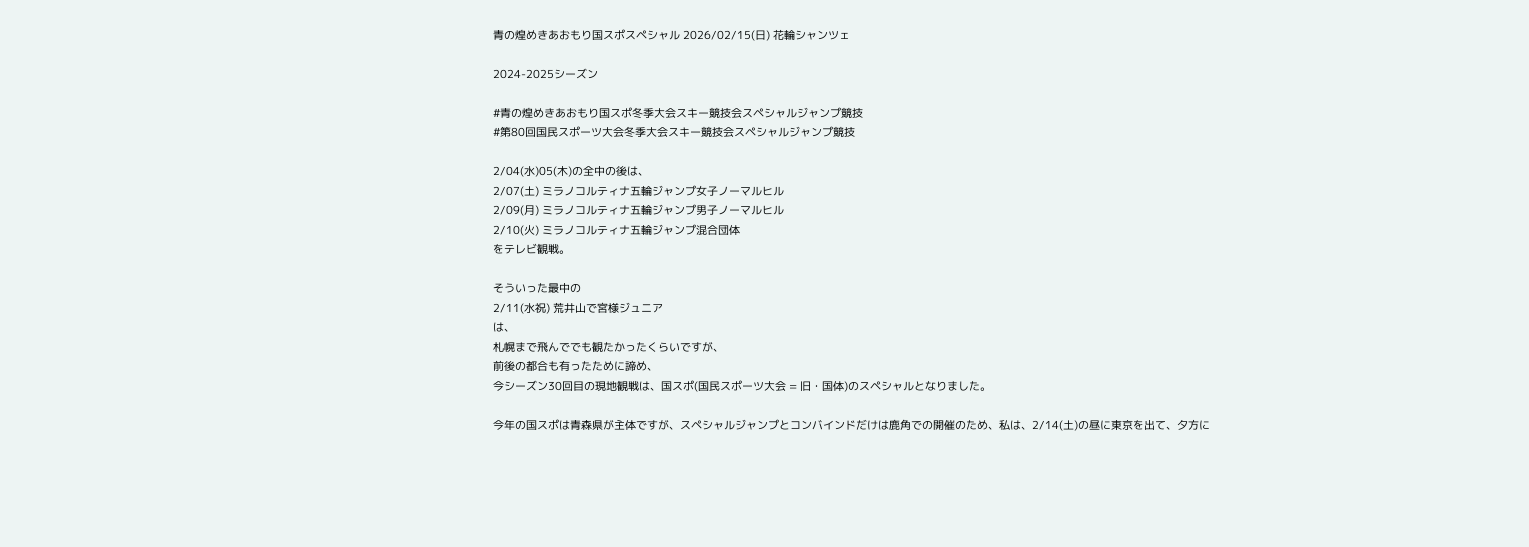青の煌めきあおもり国スポスペシャル 2026/02/15(日) 花輪シャンツェ

2024-2025シーズン

#青の煌めきあおもり国スポ冬季大会スキー競技会スペシャルジャンプ競技
#第80回国民スポーツ大会冬季大会スキー競技会スペシャルジャンプ競技

2/04(水)05(木)の全中の後は、
2/07(土) ミラノコルティナ五輪ジャンプ女子ノーマルヒル
2/09(月) ミラノコルティナ五輪ジャンプ男子ノーマルヒル
2/10(火) ミラノコルティナ五輪ジャンプ混合団体
をテレビ観戦。

そういった最中の
2/11(水祝) 荒井山で宮様ジュニア
は、
札幌まで飛んででも観たかったくらいですが、
前後の都合も有ったために諦め、
今シーズン30回目の現地観戦は、国スポ(国民スポーツ大会 = 旧・国体)のスペシャルとなりました。

今年の国スポは青森県が主体ですが、スペシャルジャンプとコンバインドだけは鹿角での開催のため、私は、2/14(土)の昼に東京を出て、夕方に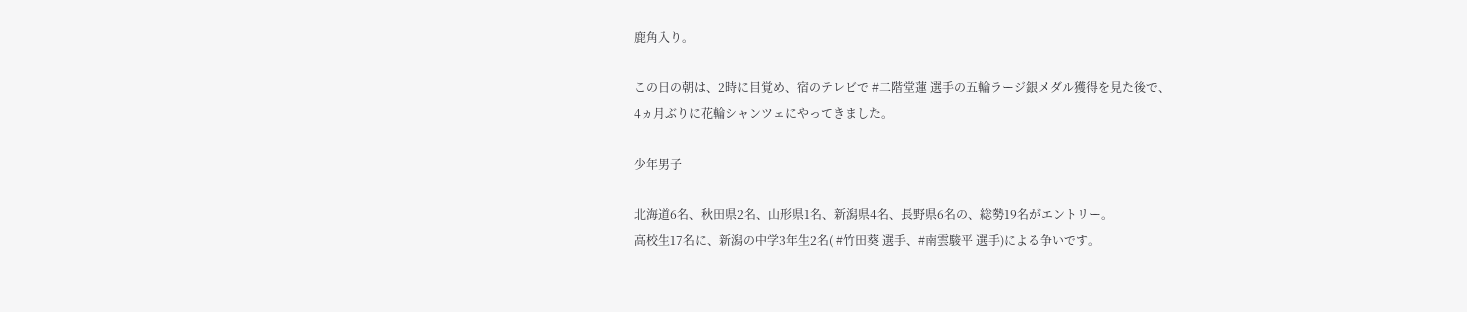鹿角入り。

この日の朝は、2時に目覚め、宿のテレビで #二階堂蓮 選手の五輪ラージ銀メダル獲得を見た後で、
4ヵ月ぶりに花輪シャンツェにやってきました。

少年男子

北海道6名、秋田県2名、山形県1名、新潟県4名、長野県6名の、総勢19名がエントリー。
高校生17名に、新潟の中学3年生2名( #竹田葵 選手、#南雲駿平 選手)による争いです。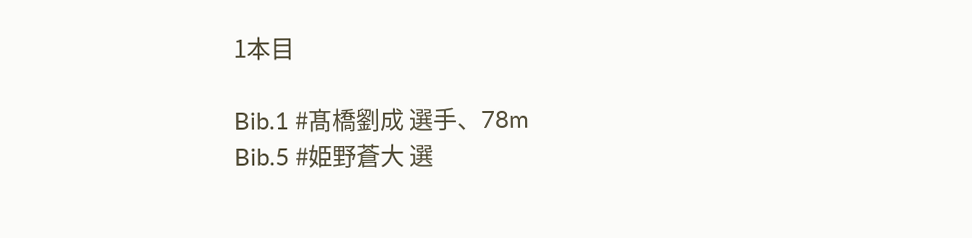1本目

Bib.1 #髙橋劉成 選手、78m
Bib.5 #姫野蒼大 選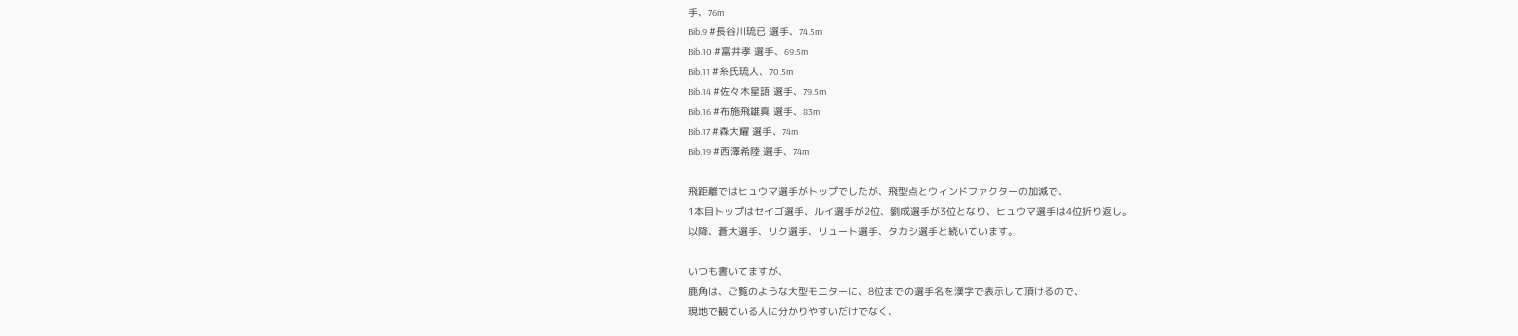手、76m
Bib.9 #長谷川琉已 選手、74.5m
Bib.10 #富井孝 選手、69.5m
Bib.11 #糸氏琉人、70.5m
Bib.14 #佐々木星語 選手、79.5m
Bib.16 #布施飛雄真 選手、83m
Bib.17 #森大耀 選手、74m
Bib.19 #西澤希陸 選手、74m

飛距離ではヒュウマ選手がトップでしたが、飛型点とウィンドファクターの加減で、
1本目トップはセイゴ選手、ルイ選手が2位、劉成選手が3位となり、ヒュウマ選手は4位折り返し。
以降、蒼大選手、リク選手、リュート選手、タカシ選手と続いています。

いつも書いてますが、
鹿角は、ご覧のような大型モニターに、8位までの選手名を漢字で表示して頂けるので、
現地で観ている人に分かりやすいだけでなく、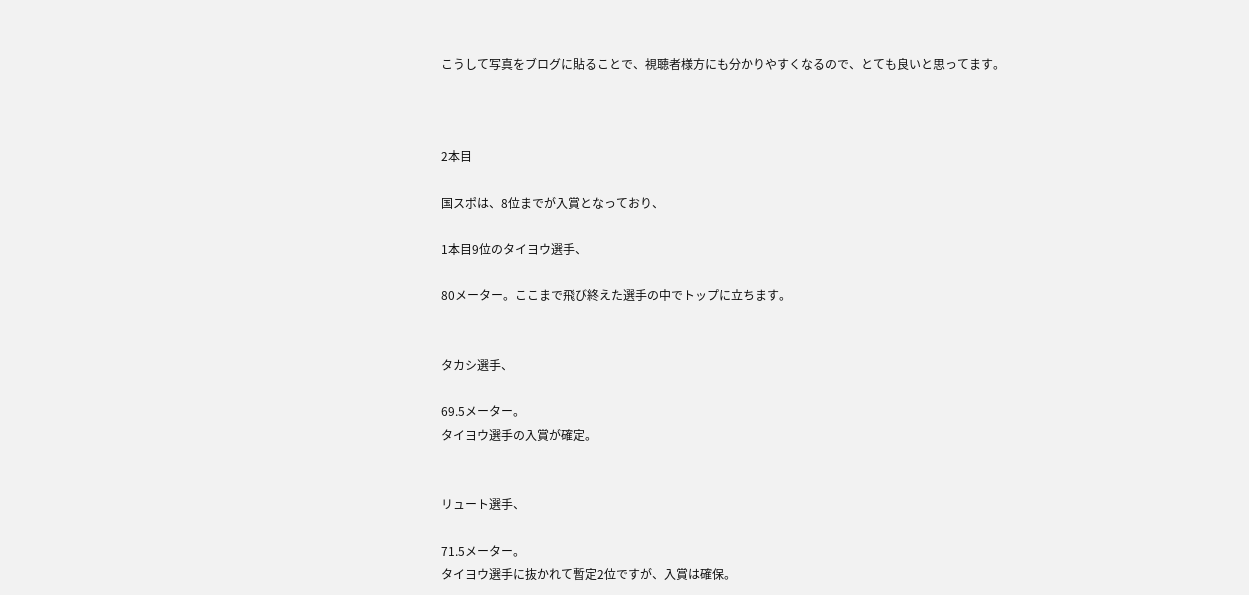こうして写真をブログに貼ることで、視聴者様方にも分かりやすくなるので、とても良いと思ってます。



2本目

国スポは、8位までが入賞となっており、

1本目9位のタイヨウ選手、

80メーター。ここまで飛び終えた選手の中でトップに立ちます。


タカシ選手、

69.5メーター。
タイヨウ選手の入賞が確定。


リュート選手、

71.5メーター。
タイヨウ選手に抜かれて暫定2位ですが、入賞は確保。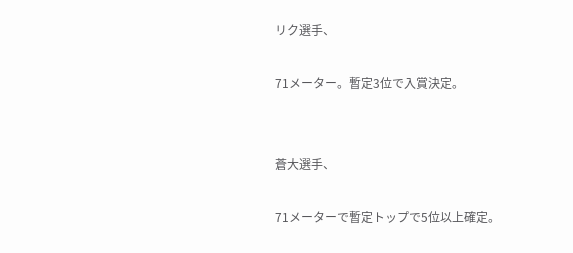リク選手、

71メーター。暫定3位で入賞決定。


蒼大選手、

71メーターで暫定トップで5位以上確定。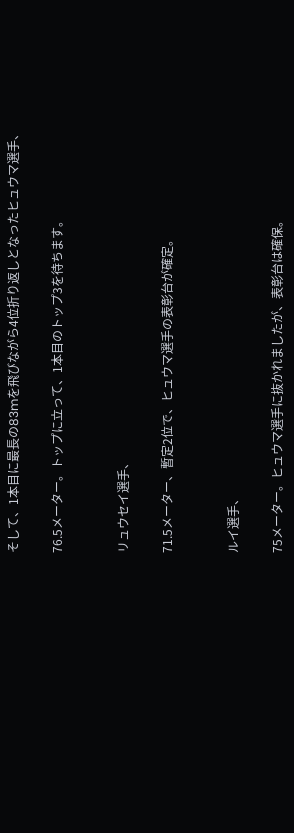そして、1本目に最長の83mを飛びながら4位折り返しとなったヒュウマ選手、

76.5メーター。トップに立って、1本目のトップ3を待ちます。


リュウセイ選手、

71.5メーター、暫定2位で、ヒュウマ選手の表彰台が確定。


ルイ選手、

75メーター。ヒュウマ選手に抜かれましたが、表彰台は確保。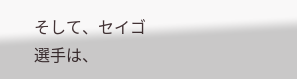そして、セイゴ選手は、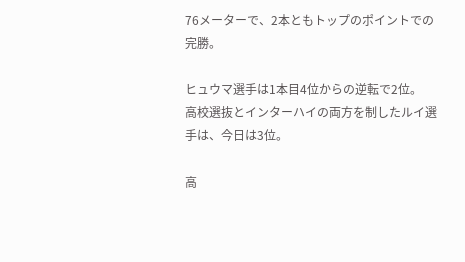76メーターで、2本ともトップのポイントでの完勝。

ヒュウマ選手は1本目4位からの逆転で2位。
高校選抜とインターハイの両方を制したルイ選手は、今日は3位。

高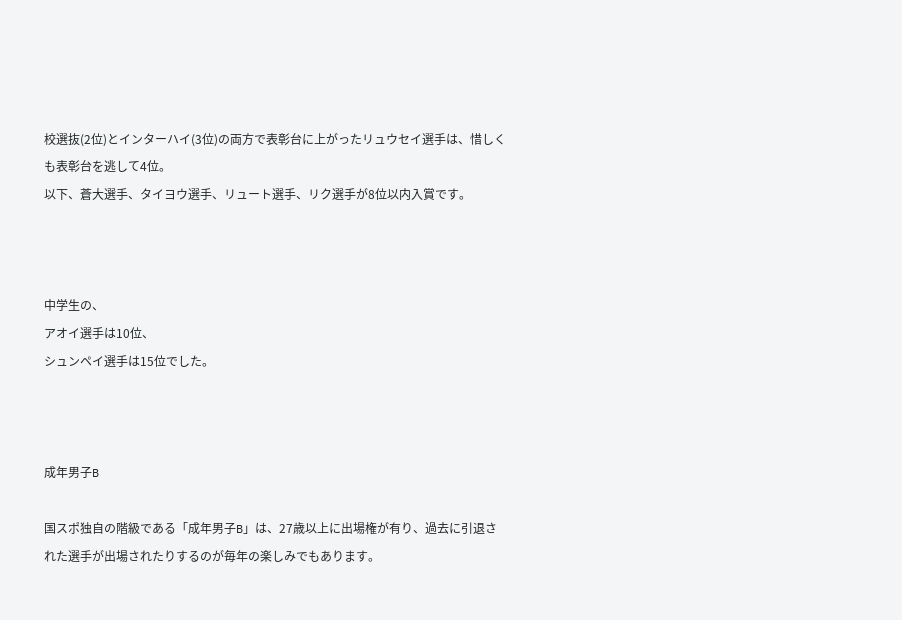校選抜(2位)とインターハイ(3位)の両方で表彰台に上がったリュウセイ選手は、惜しくも表彰台を逃して4位。
以下、蒼大選手、タイヨウ選手、リュート選手、リク選手が8位以内入賞です。



中学生の、
アオイ選手は10位、
シュンペイ選手は15位でした。



成年男子B

国スポ独自の階級である「成年男子B」は、27歳以上に出場権が有り、過去に引退された選手が出場されたりするのが毎年の楽しみでもあります。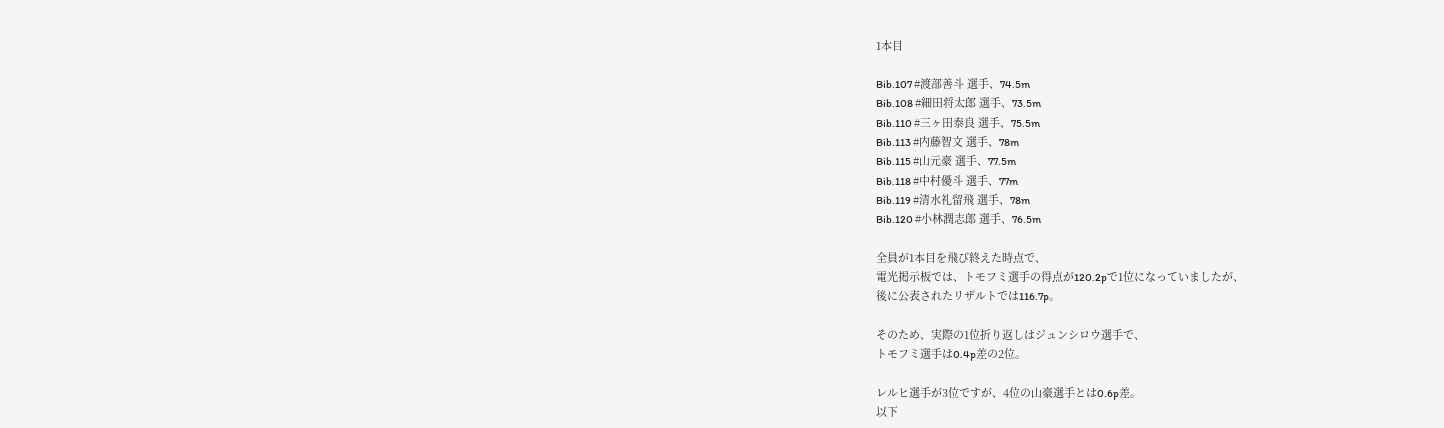1本目

Bib.107 #渡部善斗 選手、74.5m
Bib.108 #細田将太郎 選手、73.5m
Bib.110 #三ヶ田泰良 選手、75.5m
Bib.113 #内藤智文 選手、78m
Bib.115 #山元豪 選手、77.5m
Bib.118 #中村優斗 選手、77m
Bib.119 #清水礼留飛 選手、78m
Bib.120 #小林潤志郎 選手、76.5m

全員が1本目を飛び終えた時点で、
電光掲示板では、トモフミ選手の得点が120.2pで1位になっていましたが、
後に公表されたリザルトでは116.7p。

そのため、実際の1位折り返しはジュンシロウ選手で、
トモフミ選手は0.4p差の2位。

レルヒ選手が3位ですが、4位の山豪選手とは0.6p差。
以下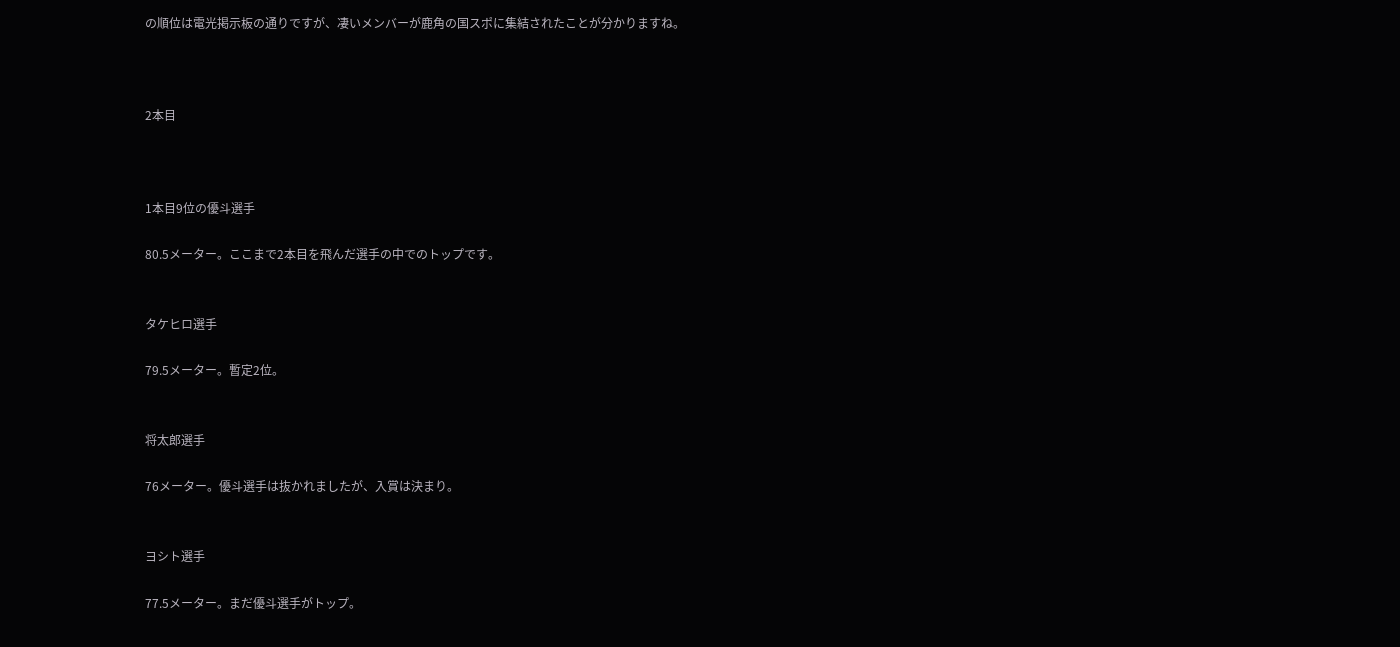の順位は電光掲示板の通りですが、凄いメンバーが鹿角の国スポに集結されたことが分かりますね。



2本目



1本目9位の優斗選手

80.5メーター。ここまで2本目を飛んだ選手の中でのトップです。


タケヒロ選手

79.5メーター。暫定2位。


将太郎選手

76メーター。優斗選手は抜かれましたが、入賞は決まり。


ヨシト選手

77.5メーター。まだ優斗選手がトップ。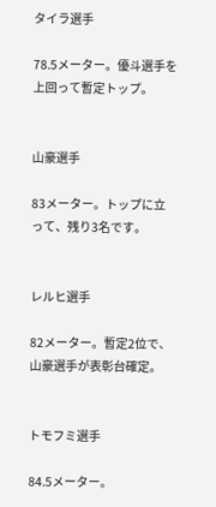タイラ選手

78.5メーター。優斗選手を上回って暫定トップ。


山豪選手

83メーター。トップに立って、残り3名です。


レルヒ選手

82メーター。暫定2位で、山豪選手が表彰台確定。


トモフミ選手

84.5メーター。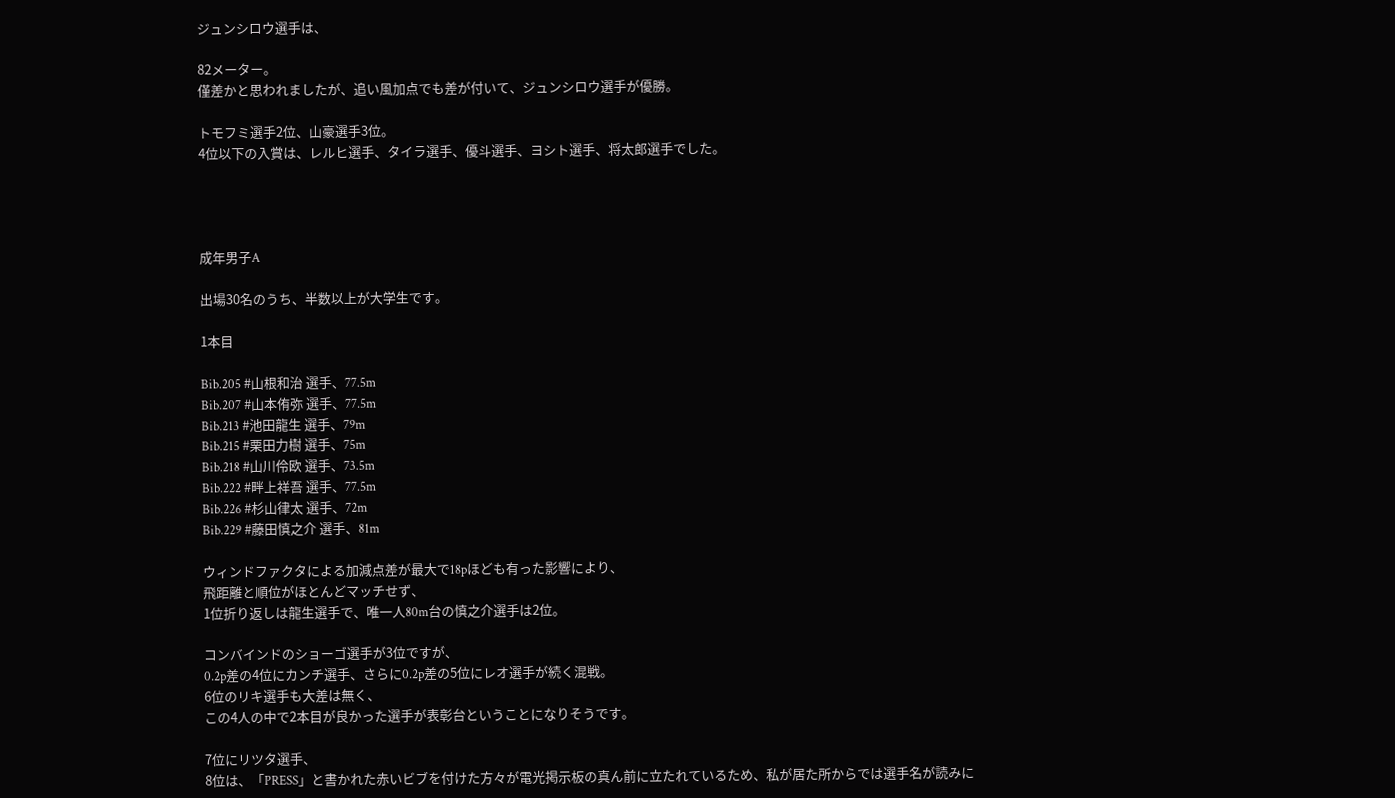ジュンシロウ選手は、

82メーター。
僅差かと思われましたが、追い風加点でも差が付いて、ジュンシロウ選手が優勝。

トモフミ選手2位、山豪選手3位。
4位以下の入賞は、レルヒ選手、タイラ選手、優斗選手、ヨシト選手、将太郎選手でした。




成年男子A

出場30名のうち、半数以上が大学生です。

1本目

Bib.205 #山根和治 選手、77.5m
Bib.207 #山本侑弥 選手、77.5m
Bib.213 #池田龍生 選手、79m
Bib.215 #栗田力樹 選手、75m
Bib.218 #山川伶欧 選手、73.5m
Bib.222 #畔上祥吾 選手、77.5m
Bib.226 #杉山律太 選手、72m
Bib.229 #藤田慎之介 選手、81m

ウィンドファクタによる加減点差が最大で18pほども有った影響により、
飛距離と順位がほとんどマッチせず、
1位折り返しは龍生選手で、唯一人80m台の慎之介選手は2位。

コンバインドのショーゴ選手が3位ですが、
0.2p差の4位にカンチ選手、さらに0.2p差の5位にレオ選手が続く混戦。
6位のリキ選手も大差は無く、
この4人の中で2本目が良かった選手が表彰台ということになりそうです。

7位にリツタ選手、
8位は、「PRESS」と書かれた赤いビブを付けた方々が電光掲示板の真ん前に立たれているため、私が居た所からでは選手名が読みに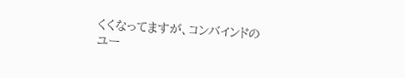くくなってますが、コンバインドのユー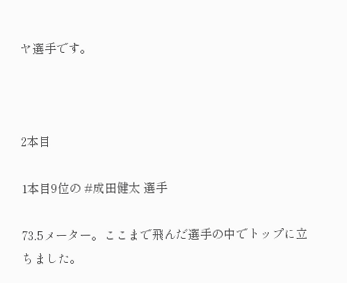ヤ選手です。



2本目

1本目9位の #成田健太 選手

73.5メーター。ここまで飛んだ選手の中でトップに立ちました。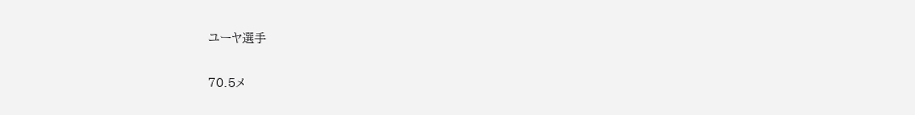ユーヤ選手

70.5メ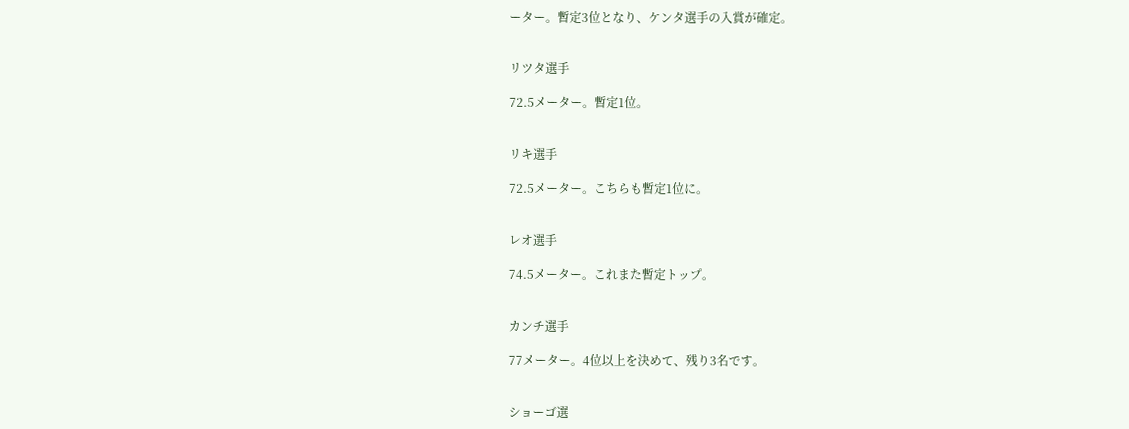ーター。暫定3位となり、ケンタ選手の入賞が確定。


リツタ選手

72.5メーター。暫定1位。


リキ選手

72.5メーター。こちらも暫定1位に。


レオ選手

74.5メーター。これまた暫定トップ。


カンチ選手

77メーター。4位以上を決めて、残り3名です。


ショーゴ選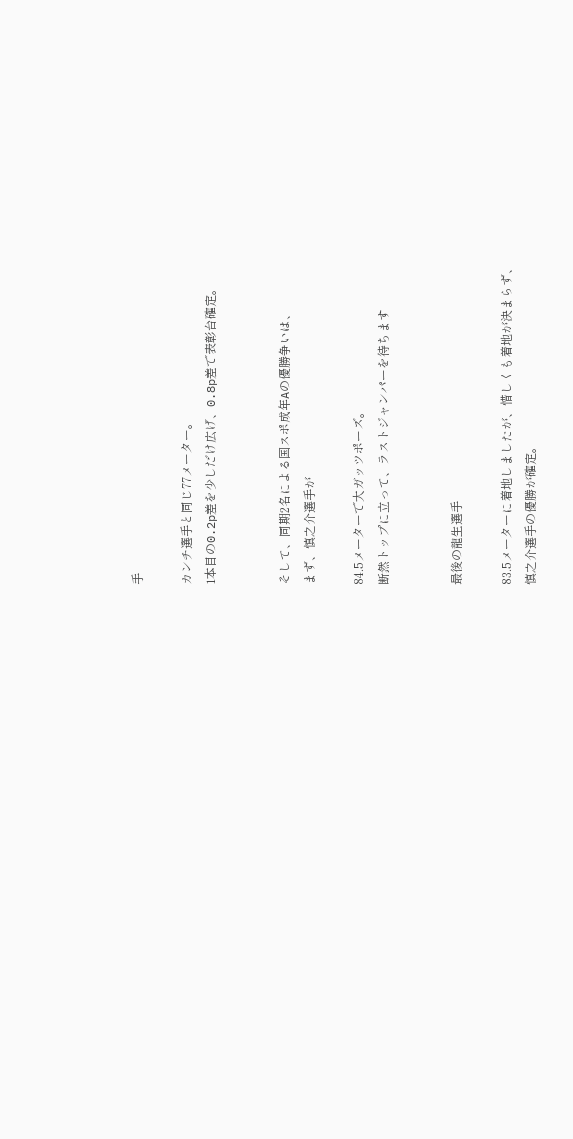手

カンチ選手と同じ77メーター。
1本目の0.2p差を少しだけ広げ、0.8p差で表彰台確定。


そして、同期2名による国スポ成年Aの優勝争いは、
まず、慎之介選手が

84.5メーターで大ガッツポーズ。
断然トップに立って、ラストジャンパーを待ちます


最後の龍生選手

83.5メーターに着地しましたが、惜しくも着地が決まらず、
慎之介選手の優勝が確定。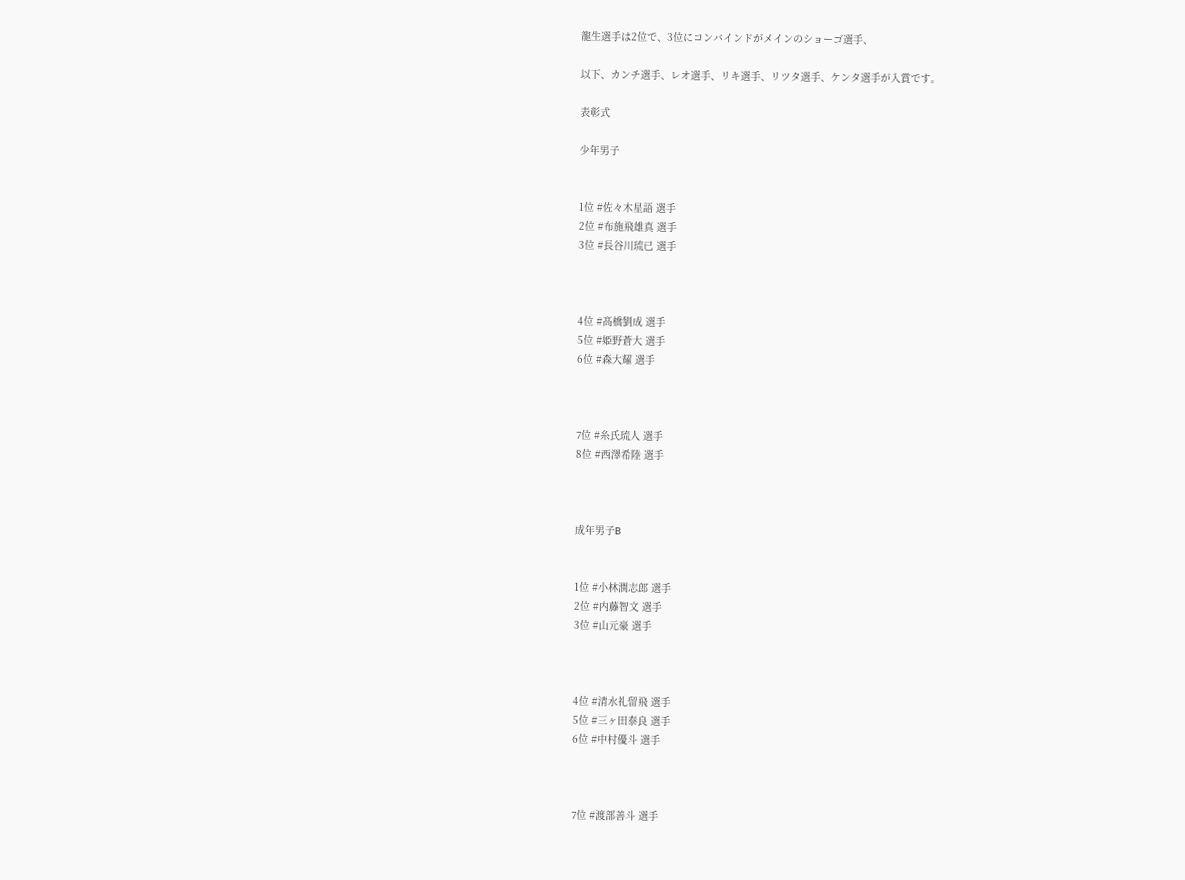龍生選手は2位で、3位にコンバインドがメインのショーゴ選手、

以下、カンチ選手、レオ選手、リキ選手、リツタ選手、ケンタ選手が入賞です。

表彰式

少年男子


1位 #佐々木星語 選手
2位 #布施飛雄真 選手
3位 #長谷川琉已 選手



4位 #髙橋劉成 選手
5位 #姫野蒼大 選手
6位 #森大耀 選手



7位 #糸氏琉人 選手
8位 #西澤希陸 選手



成年男子B


1位 #小林潤志郎 選手
2位 #内藤智文 選手
3位 #山元豪 選手



4位 #清水礼留飛 選手
5位 #三ヶ田泰良 選手
6位 #中村優斗 選手



7位 #渡部善斗 選手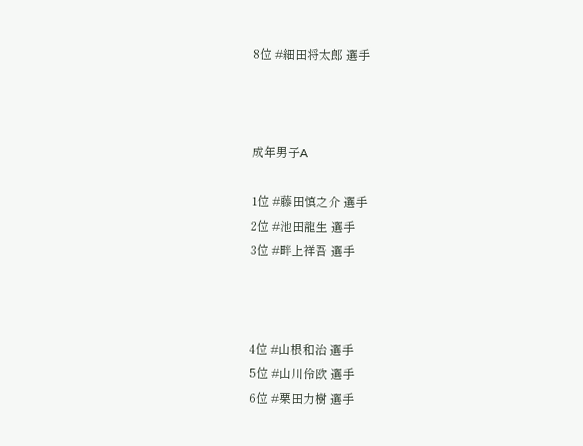8位 #細田将太郎 選手



成年男子A

1位 #藤田慎之介 選手
2位 #池田龍生 選手
3位 #畔上祥吾 選手



4位 #山根和治 選手
5位 #山川伶欧 選手
6位 #栗田力樹 選手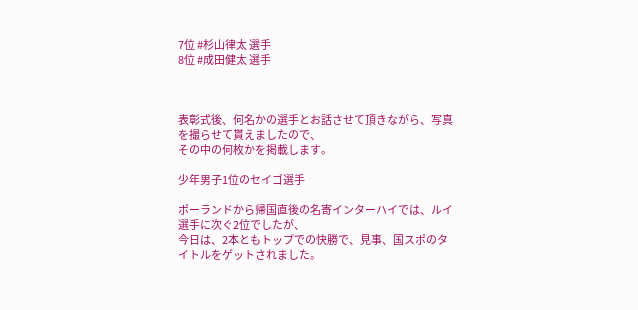7位 #杉山律太 選手
8位 #成田健太 選手



表彰式後、何名かの選手とお話させて頂きながら、写真を撮らせて貰えましたので、
その中の何枚かを掲載します。

少年男子1位のセイゴ選手

ポーランドから帰国直後の名寄インターハイでは、ルイ選手に次ぐ2位でしたが、
今日は、2本ともトップでの快勝で、見事、国スポのタイトルをゲットされました。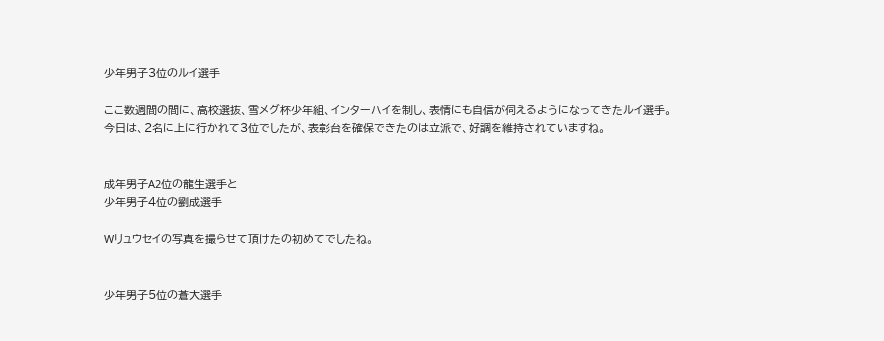少年男子3位のルイ選手

ここ数週間の間に、高校選抜、雪メグ杯少年組、インターハイを制し、表情にも自信が伺えるようになってきたルイ選手。
今日は、2名に上に行かれて3位でしたが、表彰台を確保できたのは立派で、好調を維持されていますね。


成年男子A2位の龍生選手と
少年男子4位の劉成選手

Wリュウセイの写真を撮らせて頂けたの初めてでしたね。


少年男子5位の蒼大選手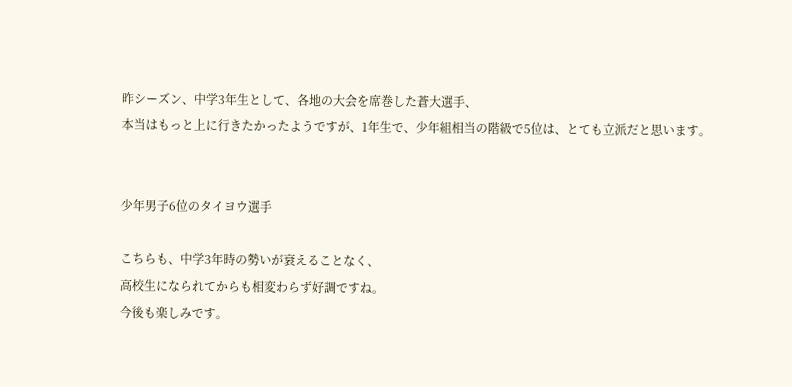昨シーズン、中学3年生として、各地の大会を席巻した蒼大選手、
本当はもっと上に行きたかったようですが、1年生で、少年組相当の階級で5位は、とても立派だと思います。


少年男子6位のタイヨウ選手

こちらも、中学3年時の勢いが衰えることなく、
高校生になられてからも相変わらず好調ですね。
今後も楽しみです。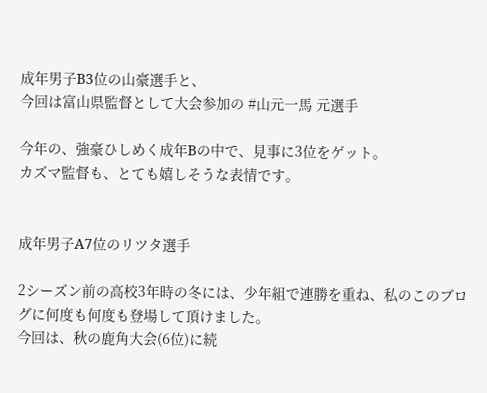成年男子B3位の山豪選手と、
今回は富山県監督として大会参加の #山元一馬 元選手

今年の、強豪ひしめく成年Bの中で、見事に3位をゲット。
カズマ監督も、とても嬉しそうな表情です。


成年男子A7位のリツタ選手

2シーズン前の高校3年時の冬には、少年組で連勝を重ね、私のこのブログに何度も何度も登場して頂けました。
今回は、秋の鹿角大会(6位)に続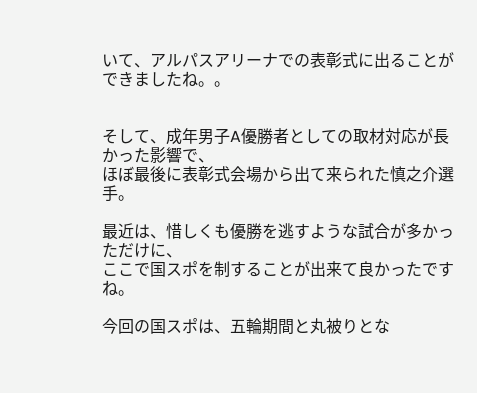いて、アルパスアリーナでの表彰式に出ることができましたね。。


そして、成年男子A優勝者としての取材対応が長かった影響で、
ほぼ最後に表彰式会場から出て来られた慎之介選手。

最近は、惜しくも優勝を逃すような試合が多かっただけに、
ここで国スポを制することが出来て良かったですね。

今回の国スポは、五輪期間と丸被りとな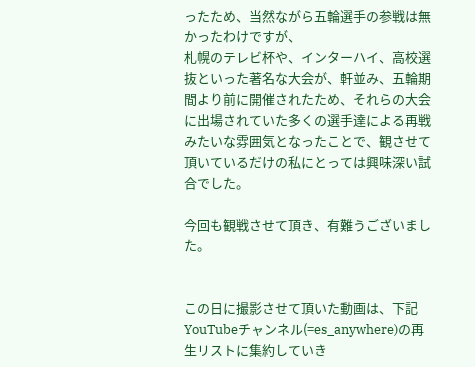ったため、当然ながら五輪選手の参戦は無かったわけですが、
札幌のテレビ杯や、インターハイ、高校選抜といった著名な大会が、軒並み、五輪期間より前に開催されたため、それらの大会に出場されていた多くの選手達による再戦みたいな雰囲気となったことで、観させて頂いているだけの私にとっては興味深い試合でした。

今回も観戦させて頂き、有難うございました。


この日に撮影させて頂いた動画は、下記YouTubeチャンネル(=es_anywhere)の再生リストに集約していき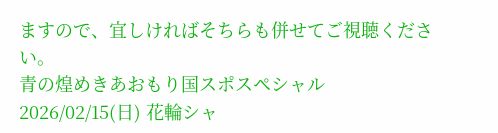ますので、宜しければそちらも併せてご視聴ください。
青の煌めきあおもり国スポスペシャル 2026/02/15(日) 花輪シャ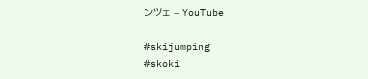ンツェ – YouTube

#skijumping
#skoki